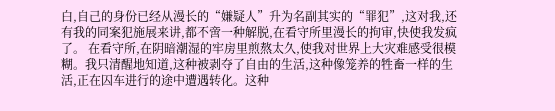白,自己的身份已经从漫长的“嫌疑人”升为名副其实的“罪犯”,这对我,还有我的同案犯施展来讲,都不啻一种解脱,在看守所里漫长的拘审,快使我发疯了。 在看守所,在阴暗潮湿的牢房里煎熬太久,使我对世界上大灾难感受很模糊。我只清醒地知道,这种被剥夺了自由的生活,这种像笼养的牲畜一样的生活,正在囚车进行的途中遭遇转化。这种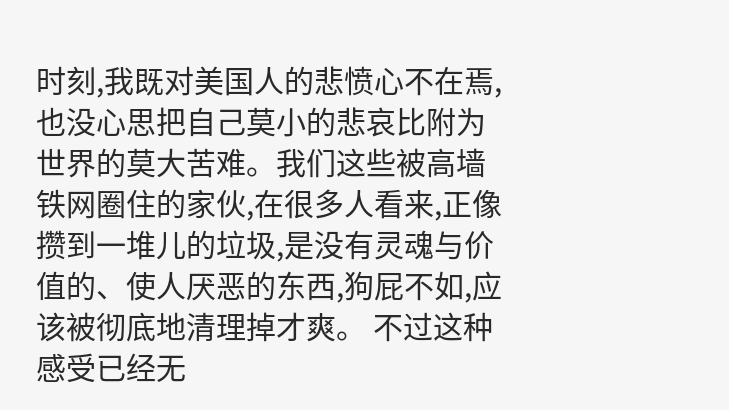时刻,我既对美国人的悲愤心不在焉,也没心思把自己莫小的悲哀比附为世界的莫大苦难。我们这些被高墙铁网圈住的家伙,在很多人看来,正像攒到一堆儿的垃圾,是没有灵魂与价值的、使人厌恶的东西,狗屁不如,应该被彻底地清理掉才爽。 不过这种感受已经无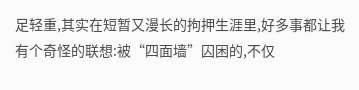足轻重,其实在短暂又漫长的拘押生涯里,好多事都让我有个奇怪的联想:被“四面墙”囚困的,不仅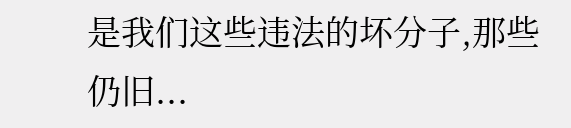是我们这些违法的坏分子,那些仍旧...